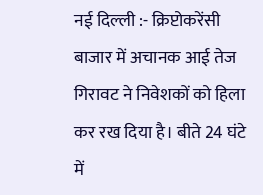नई दिल्ली :- क्रिप्टोकरेंसी बाजार में अचानक आई तेज गिरावट ने निवेशकों को हिला कर रख दिया है। बीते 24 घंटे में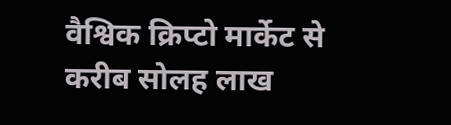वैश्विक क्रिप्टो मार्केट से करीब सोलह लाख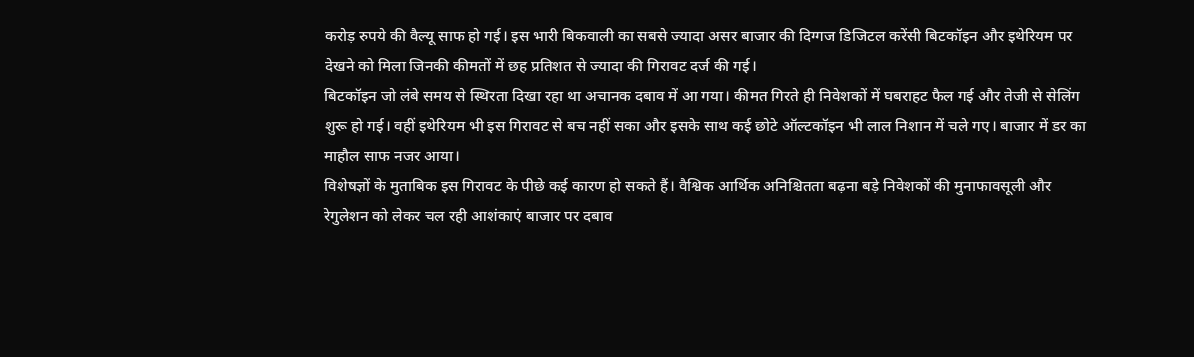करोड़ रुपये की वैल्यू साफ हो गई। इस भारी बिकवाली का सबसे ज्यादा असर बाजार की दिग्गज डिजिटल करेंसी बिटकॉइन और इथेरियम पर देखने को मिला जिनकी कीमतों में छह प्रतिशत से ज्यादा की गिरावट दर्ज की गई।
बिटकॉइन जो लंबे समय से स्थिरता दिखा रहा था अचानक दबाव में आ गया। कीमत गिरते ही निवेशकों में घबराहट फैल गई और तेजी से सेलिंग शुरू हो गई। वहीं इथेरियम भी इस गिरावट से बच नहीं सका और इसके साथ कई छोटे ऑल्टकॉइन भी लाल निशान में चले गए। बाजार में डर का माहौल साफ नजर आया।
विशेषज्ञों के मुताबिक इस गिरावट के पीछे कई कारण हो सकते हैं। वैश्विक आर्थिक अनिश्चितता बढ़ना बड़े निवेशकों की मुनाफावसूली और रेगुलेशन को लेकर चल रही आशंकाएं बाजार पर दबाव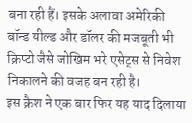बना रही हैं। इसके अलावा अमेरिकी बॉन्ड यील्ड और डॉलर की मजबूती भी क्रिप्टो जैसे जोखिम भरे एसेट्स से निवेश निकालने की वजह बन रही है।
इस क्रैश ने एक बार फिर यह याद दिलाया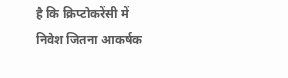है कि क्रिप्टोकरेंसी में निवेश जितना आकर्षक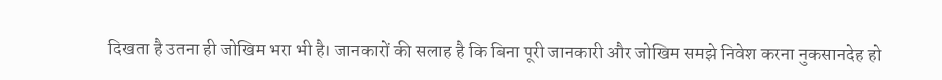दिखता है उतना ही जोखिम भरा भी है। जानकारों की सलाह है कि बिना पूरी जानकारी और जोखिम समझे निवेश करना नुकसानदेह हो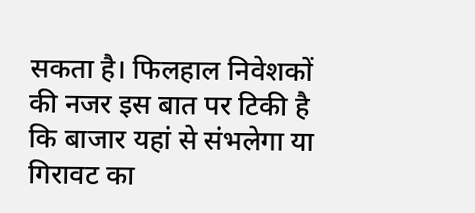सकता है। फिलहाल निवेशकों की नजर इस बात पर टिकी है कि बाजार यहां से संभलेगा या गिरावट का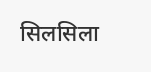सिलसिला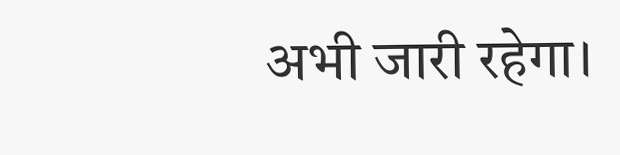अभी जारी रहेगा।